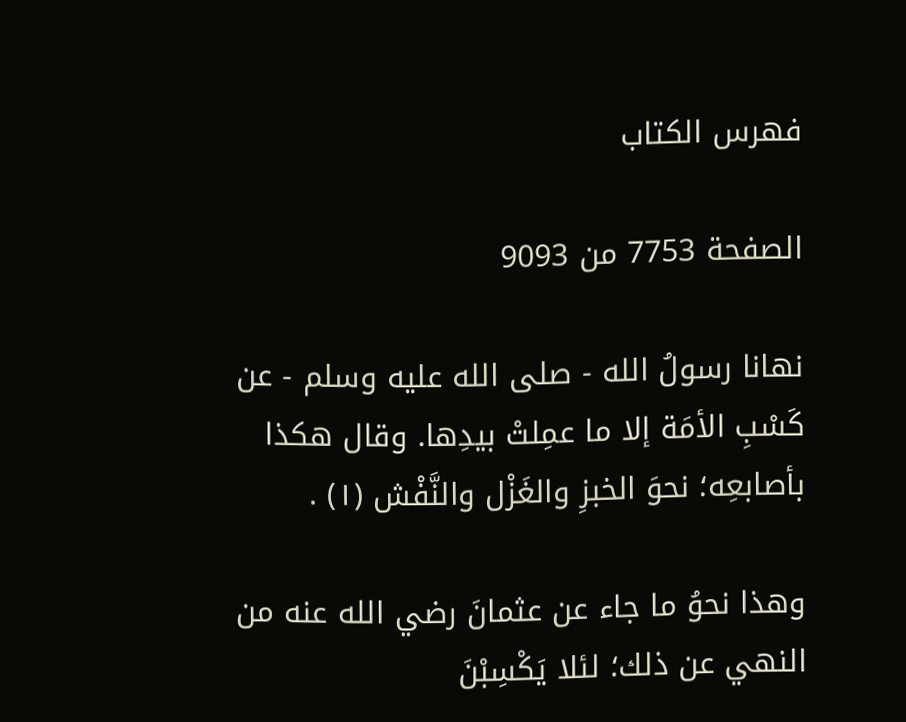فهرس الكتاب

الصفحة 7753 من 9093

نهانا رسولُ الله - صلى الله عليه وسلم - عن كَسْبِ الأمَة إلا ما عمِلتْ بيدِها. وقال هكذا بأصابعِه؛ نحوَ الخبزِ والغَزْل والنَّفْش (١) .

وهذا نحوُ ما جاء عن عثمانَ رضي الله عنه من النهي عن ذلك؛ لئلا يَكْسِبْنَ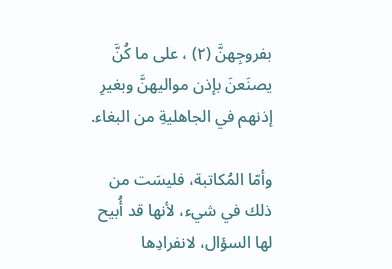بفروجِهنَّ (٢) ، على ما كُنَّ يصنَعنَ بإذن مواليهنَّ وبغيرِ إذنهم في الجاهليةِ من البغاء.

وأمّا المُكاتبة، فليسَت من ذلك في شيء، لأنها قد أُبيح لها السؤال، لانفرادِها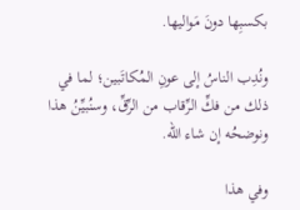بكسبِها دونَ مَواليها.

ونُدِب الناسُ إلى عونِ المُكاتَبين؛ لما في ذلك من فكِّ الرِّقاب من الرِّقِّ، وسنُبيِّنُ هذا ونوضحُه إن شاء الله.

وفي هذا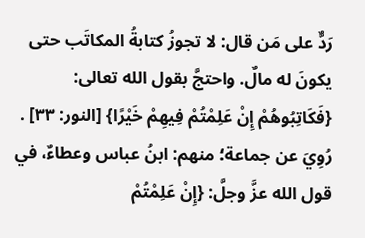رَدٌّ على مَن قال: لا تجوزُ كتابةُ المكاتَب حتى يكونَ له مالٌ. واحتجَّ بقول الله تعالى: {فَكَاتِبُوهُمْ إِنْ عَلِمْتُمْ فِيهِمْ خَيْرًا} [النور: ٣٣] . رُوِيَ عن جماعة؛ منهم: ابنُ عباس وعطاءٌ، في قول الله عزَّ وجلَّ: {إِنْ عَلِمْتُمْ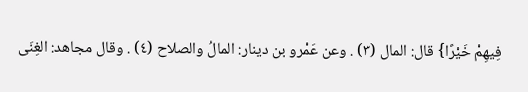فِيهِمْ خَيْرًا} قال: المال (٣) . وعن عَمْرو بن دينار: المالُ والصلاح (٤) . وقال مجاهد: الغِنَى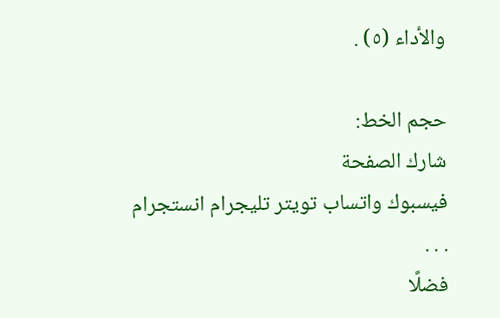والأداء (٥) .

حجم الخط:
شارك الصفحة
فيسبوك واتساب تويتر تليجرام انستجرام
. . .
فضلًا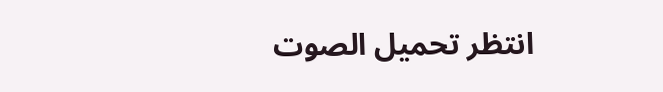انتظر تحميل الصوت